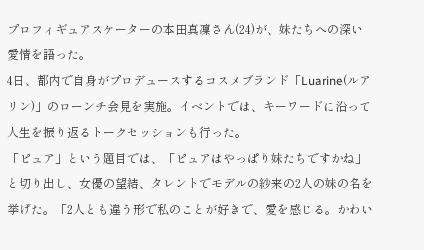プロフィギュアスケーターの本田真凜さん(24)が、妹たちへの深い愛情を語った。
4日、都内で自身がプロデュースするコスメブランド「Luarine(ルアリン)」のローンチ会見を実施。イベントでは、キーワードに沿って人生を振り返るトークセッションも行った。
「ピュア」という題目では、「ピュアはやっぱり妹たちですかね」と切り出し、女優の望結、タレントでモデルの紗来の2人の妹の名を挙げた。「2人とも違う形で私のことが好きで、愛を感じる。かわい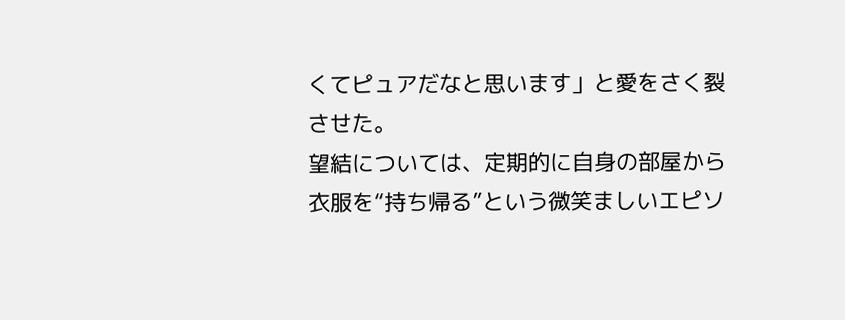くてピュアだなと思います」と愛をさく裂させた。
望結については、定期的に自身の部屋から衣服を“持ち帰る”という微笑ましいエピソ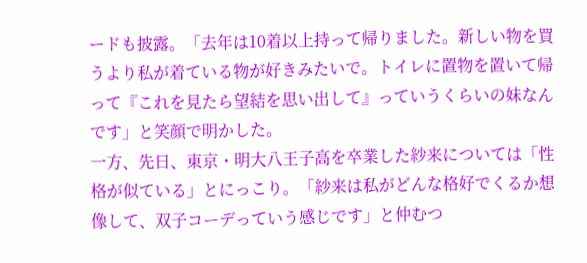ードも披露。「去年は10着以上持って帰りました。新しい物を買うより私が着ている物が好きみたいで。トイレに置物を置いて帰って『これを見たら望結を思い出して』っていうくらいの妹なんです」と笑顔で明かした。
一方、先日、東京・明大八王子高を卒業した紗来については「性格が似ている」とにっこり。「紗来は私がどんな格好でくるか想像して、双子コーデっていう感じです」と仲むつ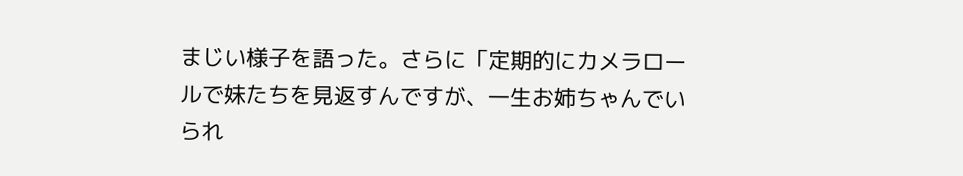まじい様子を語った。さらに「定期的にカメラロールで妹たちを見返すんですが、一生お姉ちゃんでいられ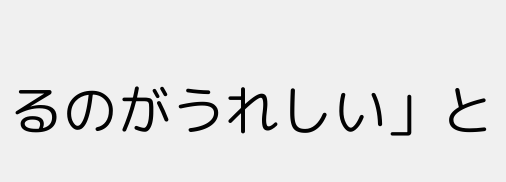るのがうれしい」と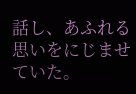話し、あふれる思いをにじませていた。